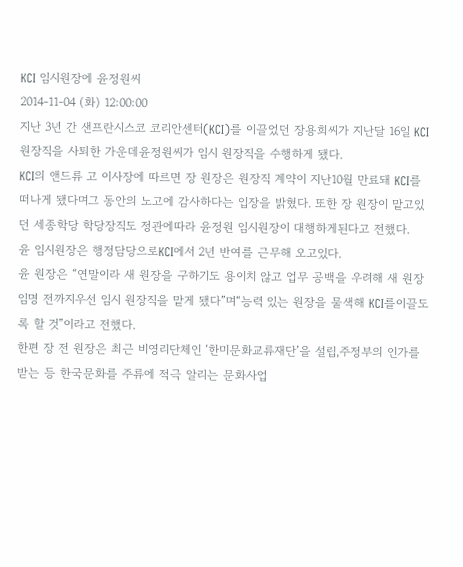KCI 임시원장에 윤정원씨
2014-11-04 (화) 12:00:00
지난 3년 간 샌프란시스코 코리안센터(KCI)를 이끌었던 장용희씨가 지난달 16일 KCI 원장직을 사퇴한 가운데윤정원씨가 임시 원장직을 수행하게 됐다.
KCI의 앤드류 고 이사장에 따르면 장 원장은 원장직 계약이 지난10월 만료돼 KCI를 떠나게 됐다며그 동안의 노고에 감사하다는 입장을 밝혔다. 또한 장 원장이 맡고있던 세종학당 학당장직도 정관에따라 윤정원 임시원장이 대행하게된다고 전했다.
윤 임시원장은 행정담당으로KCI에서 2년 반여를 근무해 오고있다.
윤 원장은 “연말이라 새 원장을 구하기도 용이치 않고 업무 공백을 우려해 새 원장 임명 전까지우선 임시 원장직을 맡게 됐다”며“능력 있는 원장을 물색해 KCI를이끌도록 할 것”이라고 전했다.
한편 장 전 원장은 최근 비영리단체인 ‘한미문화교류재단’을 설립,주정부의 인가를 받는 등 한국문화를 주류에 적극 알리는 문화사업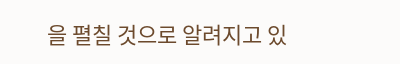을 펼칠 것으로 알려지고 있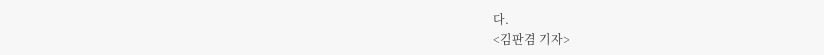다.
<김판겸 기자>